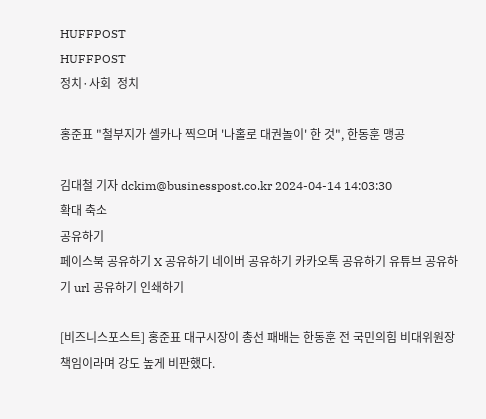HUFFPOST
HUFFPOST
정치·사회  정치

홍준표 "철부지가 셀카나 찍으며 '나홀로 대권놀이' 한 것", 한동훈 맹공

김대철 기자 dckim@businesspost.co.kr 2024-04-14 14:03:30
확대 축소
공유하기
페이스북 공유하기 X 공유하기 네이버 공유하기 카카오톡 공유하기 유튜브 공유하기 url 공유하기 인쇄하기

[비즈니스포스트] 홍준표 대구시장이 총선 패배는 한동훈 전 국민의힘 비대위원장 책임이라며 강도 높게 비판했다.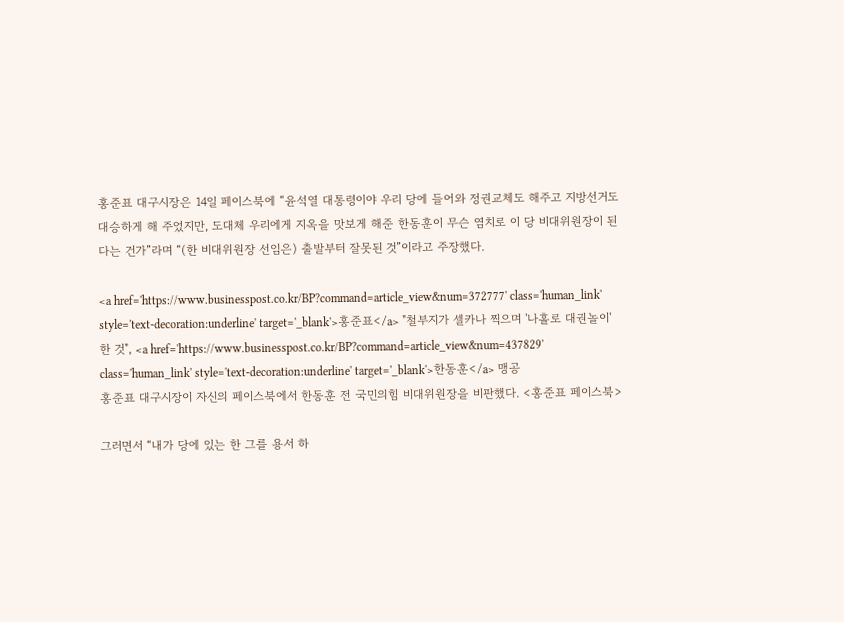홍준표 대구시장은 14일 페이스북에 “윤석열 대통령이야 우리 당에 들어와 정권교체도 해주고 지방선거도 대승하게 해 주었지만, 도대체 우리에게 지옥을 맛보게 해준 한동훈이 무슨 염치로 이 당 비대위원장이 된다는 건가”라며 “(한 비대위원장 선임은) 출발부터 잘못된 것”이라고 주장했다.

<a href='https://www.businesspost.co.kr/BP?command=article_view&num=372777' class='human_link' style='text-decoration:underline' target='_blank'>홍준표</a> "철부지가 셀카나 찍으며 '나홀로 대권놀이' 한 것", <a href='https://www.businesspost.co.kr/BP?command=article_view&num=437829' class='human_link' style='text-decoration:underline' target='_blank'>한동훈</a> 맹공
홍준표 대구시장이 자신의 페이스북에서 한동훈 전 국민의힘 비대위원장을 비판했다. <홍준표 페이스북>

그러면서 “내가 당에 있는 한 그를 용서 하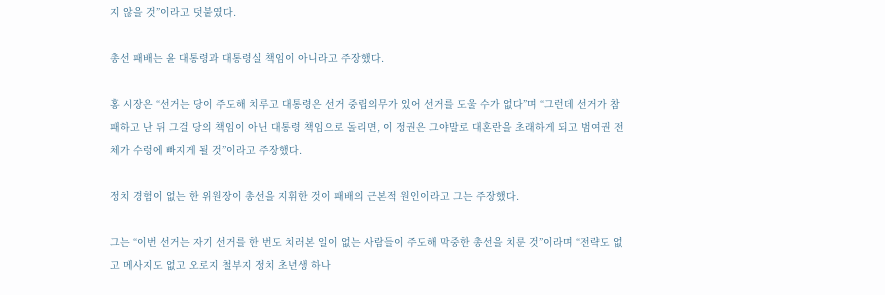지 않을 것”이라고 덧붙였다.

총선 패배는 윤 대통령과 대통령실 책임이 아니라고 주장했다.

홍 시장은 “선거는 당이 주도해 치루고 대통령은 선거 중립의무가 있어 선거를 도울 수가 없다”며 “그런데 선거가 참패하고 난 뒤 그걸 당의 책임이 아닌 대통령 책임으로 돌리면, 이 정권은 그야말로 대혼란을 초래하게 되고 범여권 전체가 수렁에 빠지게 될 것”이라고 주장했다.

정치 경험이 없는 한 위원장이 총선을 지휘한 것이 패배의 근본적 원인이라고 그는 주장했다.

그는 “이번 선거는 자기 선거를 한 번도 치러본 일이 없는 사람들이 주도해 막중한 총선을 치룬 것”이라며 “전략도 없고 메사지도 없고 오로지 철부지 정치 초년생 하나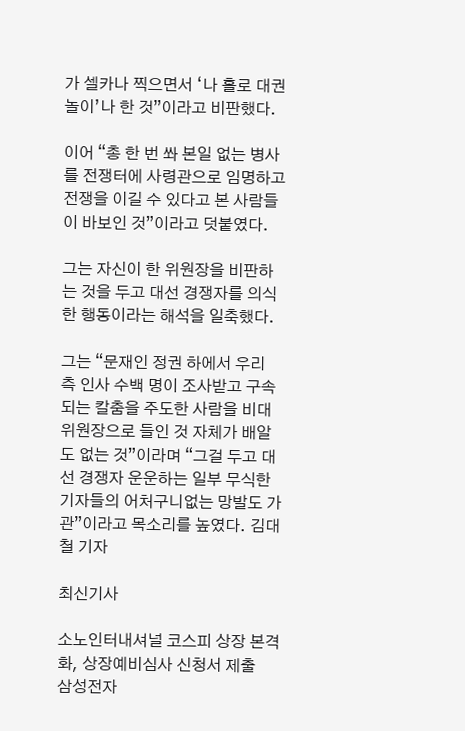가 셀카나 찍으면서 ‘나 홀로 대권놀이’나 한 것”이라고 비판했다.

이어 “총 한 번 쏴 본일 없는 병사를 전쟁터에 사령관으로 임명하고 전쟁을 이길 수 있다고 본 사람들이 바보인 것”이라고 덧붙였다.

그는 자신이 한 위원장을 비판하는 것을 두고 대선 경쟁자를 의식한 행동이라는 해석을 일축했다.

그는 “문재인 정권 하에서 우리 측 인사 수백 명이 조사받고 구속되는 칼춤을 주도한 사람을 비대위원장으로 들인 것 자체가 배알도 없는 것”이라며 “그걸 두고 대선 경쟁자 운운하는 일부 무식한 기자들의 어처구니없는 망발도 가관”이라고 목소리를 높였다. 김대철 기자

최신기사

소노인터내셔널 코스피 상장 본격화, 상장예비심사 신청서 제출
삼성전자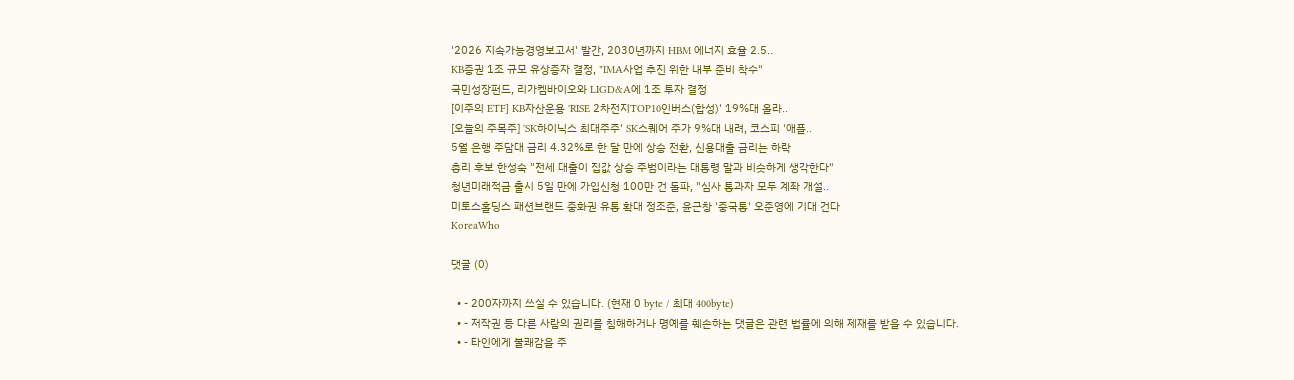'2026 지속가능경영보고서' 발간, 2030년까지 HBM 에너지 효율 2.5..
KB증권 1조 규모 유상증자 결정, "IMA사업 추진 위한 내부 준비 착수"
국민성장펀드, 리가켐바이오와 LIGD&A에 1조 투자 결정
[이주의 ETF] KB자산운용 'RISE 2차전지TOP10인버스(합성)' 19%대 올라..
[오늘의 주목주] 'SK하이닉스 최대주주' SK스퀘어 주가 9%대 내려, 코스피 '애플..
5월 은행 주담대 금리 4.32%로 한 달 만에 상승 전환, 신용대출 금리는 하락
총리 후보 한성숙 "전세 대출이 집값 상승 주범이라는 대통령 말과 비슷하게 생각한다"
청년미래적금 출시 5일 만에 가입신청 100만 건 돌파, "심사 통과자 모두 계좌 개설..
미토스홀딩스 패션브랜드 중화권 유통 확대 정조준, 윤근창 '중국통' 오준영에 기대 건다
KoreaWho

댓글 (0)

  • - 200자까지 쓰실 수 있습니다. (현재 0 byte / 최대 400byte)
  • - 저작권 등 다른 사람의 권리를 침해하거나 명예를 훼손하는 댓글은 관련 법률에 의해 제재를 받을 수 있습니다.
  • - 타인에게 불쾌감을 주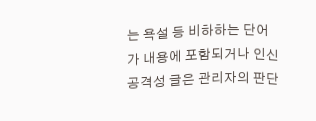는 욕설 등 비하하는 단어가 내용에 포함되거나 인신공격성 글은 관리자의 판단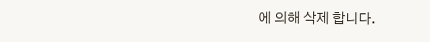에 의해 삭제 합니다.